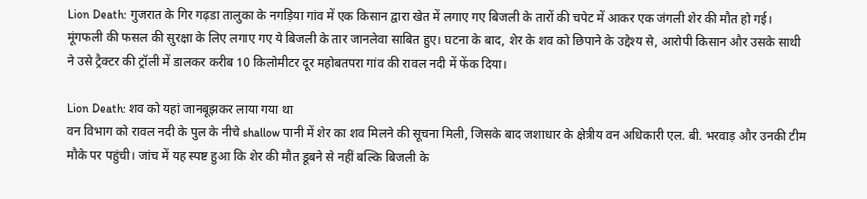Lion Death: गुजरात के गिर गढ़डा तालुका के नगड़िया गांव में एक किसान द्वारा खेत में लगाए गए बिजली के तारों की चपेट में आकर एक जंगली शेर की मौत हो गई। मूंगफली की फसल की सुरक्षा के लिए लगाए गए ये बिजली के तार जानलेवा साबित हुए। घटना के बाद, शेर के शव को छिपाने के उद्देश्य से, आरोपी किसान और उसके साथी ने उसे ट्रैक्टर की ट्रॉली में डालकर करीब 10 किलोमीटर दूर महोबतपरा गांव की रावल नदी में फेंक दिया।

Lion Death: शव को यहां जानबूझकर लाया गया था
वन विभाग को रावल नदी के पुल के नीचे shallow पानी में शेर का शव मिलने की सूचना मिली, जिसके बाद जशाधार के क्षेत्रीय वन अधिकारी एल. बी. भरवाड़ और उनकी टीम मौके पर पहुंची। जांच में यह स्पष्ट हुआ कि शेर की मौत डूबने से नहीं बल्कि बिजली के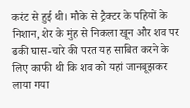करंट से हुई थी। मौके से ट्रैक्टर के पहियों के निशान, शेर के मुंह से निकला खून और शव पर ढकी घास-चारे की परत यह साबित करने के लिए काफी थी कि शव को यहां जानबूझकर लाया गया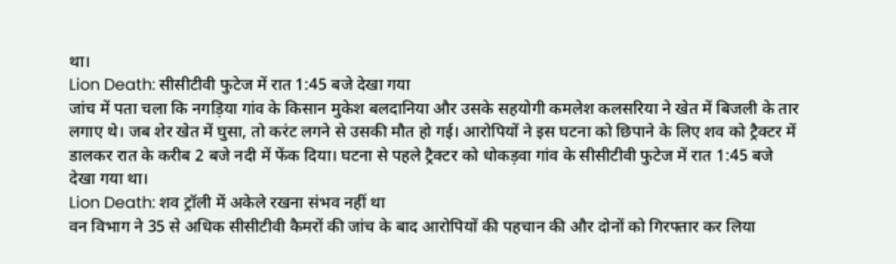था।
Lion Death: सीसीटीवी फुटेज में रात 1:45 बजे देखा गया
जांच में पता चला कि नगड़िया गांव के किसान मुकेश बलदानिया और उसके सहयोगी कमलेश कलसरिया ने खेत में बिजली के तार लगाए थे। जब शेर खेत में घुसा, तो करंट लगने से उसकी मौत हो गई। आरोपियों ने इस घटना को छिपाने के लिए शव को ट्रैक्टर में डालकर रात के करीब 2 बजे नदी में फेंक दिया। घटना से पहले ट्रैक्टर को धोकड़वा गांव के सीसीटीवी फुटेज में रात 1:45 बजे देखा गया था।
Lion Death: शव ट्रॉली में अकेले रखना संभव नहीं था
वन विभाग ने 35 से अधिक सीसीटीवी कैमरों की जांच के बाद आरोपियों की पहचान की और दोनों को गिरफ्तार कर लिया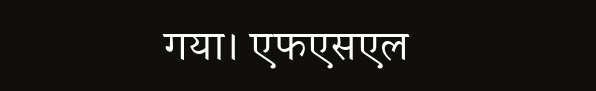गया। एफएसएल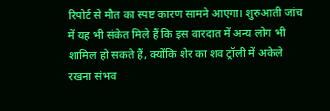रिपोर्ट से मौत का स्पष्ट कारण सामने आएगा। शुरुआती जांच में यह भी संकेत मिले हैं कि इस वारदात में अन्य लोग भी शामिल हो सकते हैं, क्योंकि शेर का शव ट्रॉली में अकेले रखना संभव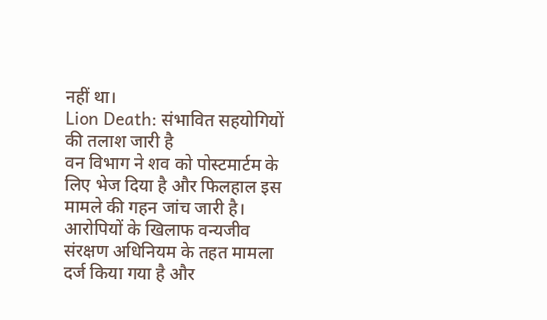नहीं था।
Lion Death: संभावित सहयोगियों की तलाश जारी है
वन विभाग ने शव को पोस्टमार्टम के लिए भेज दिया है और फिलहाल इस मामले की गहन जांच जारी है। आरोपियों के खिलाफ वन्यजीव संरक्षण अधिनियम के तहत मामला दर्ज किया गया है और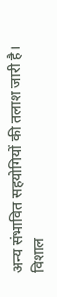अन्य संभावित सहयोगियों की तलाश जारी है।
विशाल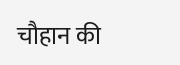चौहान की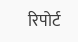रिपोर्ट